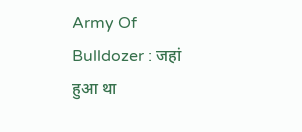Army Of Bulldozer : जहां हुआ था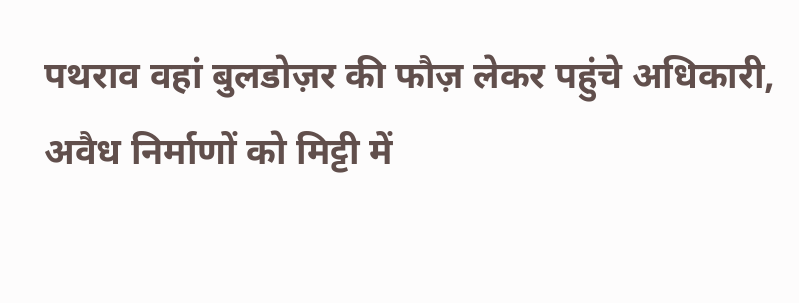पथराव वहां बुलडोज़र की फौज़ लेकर पहुंचे अधिकारी, अवैध निर्माणों को मिट्टी में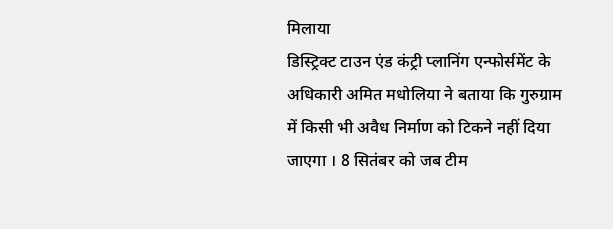मिलाया
डिस्ट्रिक्ट टाउन एंड कंट्री प्लानिंग एन्फोर्समेंट के अधिकारी अमित मधोलिया ने बताया कि गुरुग्राम में किसी भी अवैध निर्माण को टिकने नहीं दिया जाएगा । 8 सितंबर को जब टीम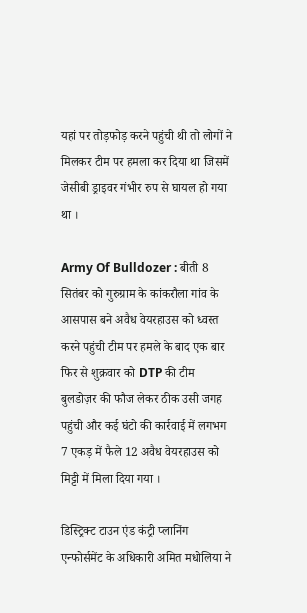यहां पर तोड़फोड़ करने पहुंची थी तो लोगों ने मिलकर टीम पर हमला कर दिया था जिसमें जेसीबी ड्राइवर गंभीर रुप से घायल हो गया था ।

Army Of Bulldozer : बीती 8 सितंबर को गुरुग्राम के कांकरौला गांव के आसपास बने अवैध वेयरहाउस को ध्वस्त करने पहुंची टीम पर हमले के बाद एक बार फिर से शुक्रवार को DTP की टीम बुलडोज़र की फौज लेकर ठीक उसी जगह पहुंची और कई घंटो की कार्रवाई में लगभग 7 एकड़ में फैले 12 अवैध वेयरहाउस को मिट्टी में मिला दिया गया ।

डिस्ट्रिक्ट टाउन एंड कंट्री प्लानिंग एन्फोर्समेंट के अधिकारी अमित मधोलिया ने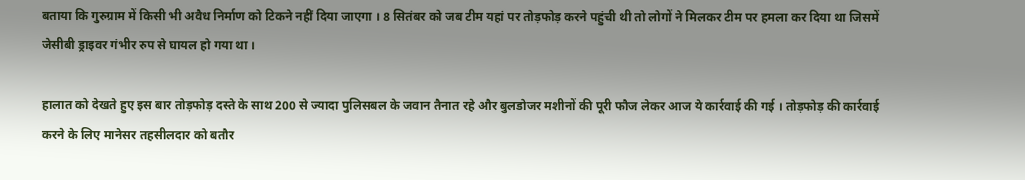बताया कि गुरुग्राम में किसी भी अवैध निर्माण को टिकने नहीं दिया जाएगा । 8 सितंबर को जब टीम यहां पर तोड़फोड़ करने पहुंची थी तो लोगों ने मिलकर टीम पर हमला कर दिया था जिसमें जेसीबी ड्राइवर गंभीर रुप से घायल हो गया था ।

हालात को देखते हुए इस बार तोड़फोड़ दस्ते के साथ 200 से ज्यादा पुलिसबल के जवान तैनात रहे और बुलडोजर मशीनों की पूरी फौज लेकर आज ये कार्रवाई की गई । तोड़फोड़ की कार्रवाई करने के लिए मानेसर तहसीलदार को बतौर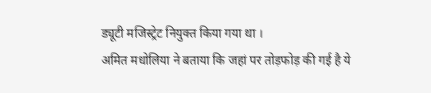ड्यूटी मजिस्ट्रेट नियुक्त किया गया था ।
अमित मधोलिया ने बताया कि जहां पर तोड़फोड़ की गई है ये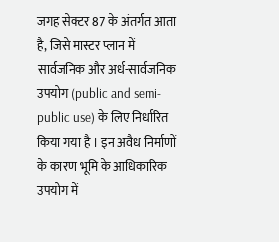जगह सेक्टर 87 के अंतर्गत आता है, जिसे मास्टर प्लान में सार्वजनिक और अर्ध-सार्वजनिक उपयोग (public and semi-public use) के लिए निर्धारित किया गया है । इन अवैध निर्माणों के कारण भूमि के आधिकारिक उपयोग में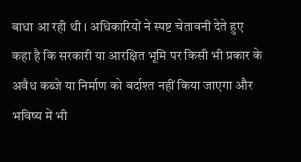बाधा आ रही थी । अधिकारियों ने स्पष्ट चेतावनी देते हुए कहा है कि सरकारी या आरक्षित भूमि पर किसी भी प्रकार के अवैध कब्जे या निर्माण को बर्दाश्त नहीं किया जाएगा और भविष्य में भी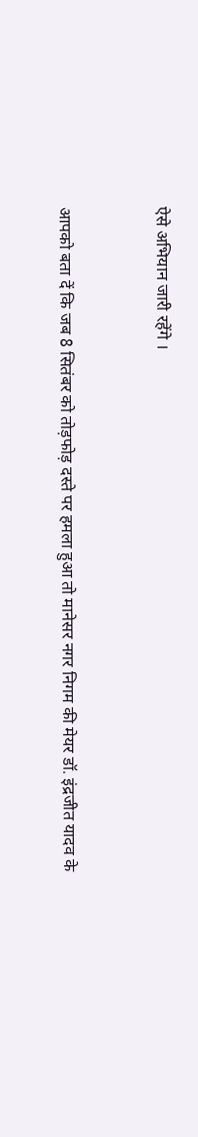ऐसे अभियान जारी रहेंगे ।


आपको बता दें कि जब 8 सितंबर को तोड़फोड़ दस्ते पर हमला हुआ तो मानेसर नगर निगम की मेयर डॉ. इंद्रजीत यादव के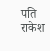पति राकेश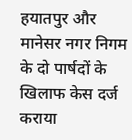हयातपुर और मानेसर नगर निगम के दो पार्षदों के खिलाफ केस दर्ज कराया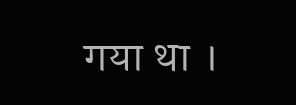गया था ।